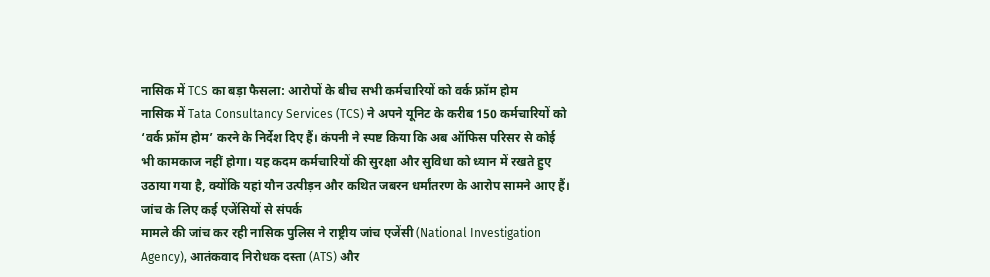नासिक में TCS का बड़ा फैसला: आरोपों के बीच सभी कर्मचारियों को वर्क फ्रॉम होम
नासिक में Tata Consultancy Services (TCS) ने अपने यूनिट के करीब 150 कर्मचारियों को ‘वर्क फ्रॉम होम’ करने के निर्देश दिए हैं। कंपनी ने स्पष्ट किया कि अब ऑफिस परिसर से कोई भी कामकाज नहीं होगा। यह कदम कर्मचारियों की सुरक्षा और सुविधा को ध्यान में रखते हुए उठाया गया है, क्योंकि यहां यौन उत्पीड़न और कथित जबरन धर्मांतरण के आरोप सामने आए हैं।
जांच के लिए कई एजेंसियों से संपर्क
मामले की जांच कर रही नासिक पुलिस ने राष्ट्रीय जांच एजेंसी (National Investigation Agency), आतंकवाद निरोधक दस्ता (ATS) और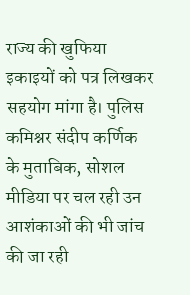राज्य की खुफिया इकाइयों को पत्र लिखकर सहयोग मांगा है। पुलिस कमिश्नर संदीप कर्णिक के मुताबिक, सोशल मीडिया पर चल रही उन आशंकाओं की भी जांच की जा रही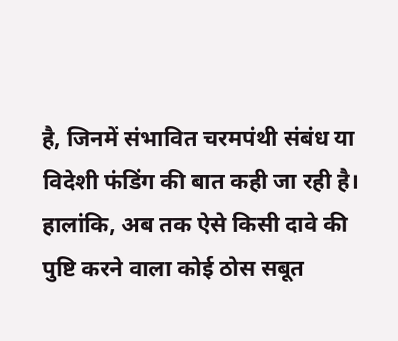है, जिनमें संभावित चरमपंथी संबंध या विदेशी फंडिंग की बात कही जा रही है। हालांकि, अब तक ऐसे किसी दावे की पुष्टि करने वाला कोई ठोस सबूत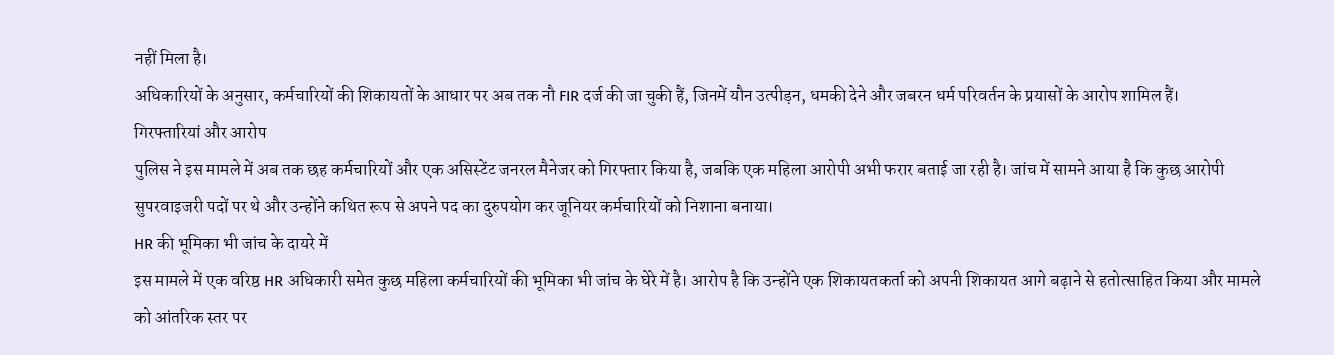नहीं मिला है।
अधिकारियों के अनुसार, कर्मचारियों की शिकायतों के आधार पर अब तक नौ FIR दर्ज की जा चुकी हैं, जिनमें यौन उत्पीड़न, धमकी देने और जबरन धर्म परिवर्तन के प्रयासों के आरोप शामिल हैं।
गिरफ्तारियां और आरोप
पुलिस ने इस मामले में अब तक छह कर्मचारियों और एक असिस्टेंट जनरल मैनेजर को गिरफ्तार किया है, जबकि एक महिला आरोपी अभी फरार बताई जा रही है। जांच में सामने आया है कि कुछ आरोपी सुपरवाइजरी पदों पर थे और उन्होंने कथित रूप से अपने पद का दुरुपयोग कर जूनियर कर्मचारियों को निशाना बनाया।
HR की भूमिका भी जांच के दायरे में
इस मामले में एक वरिष्ठ HR अधिकारी समेत कुछ महिला कर्मचारियों की भूमिका भी जांच के घेरे में है। आरोप है कि उन्होंने एक शिकायतकर्ता को अपनी शिकायत आगे बढ़ाने से हतोत्साहित किया और मामले को आंतरिक स्तर पर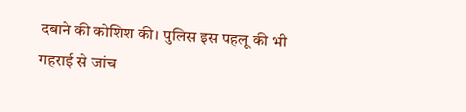दबाने की कोशिश की। पुलिस इस पहलू की भी गहराई से जांच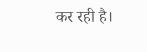कर रही है।